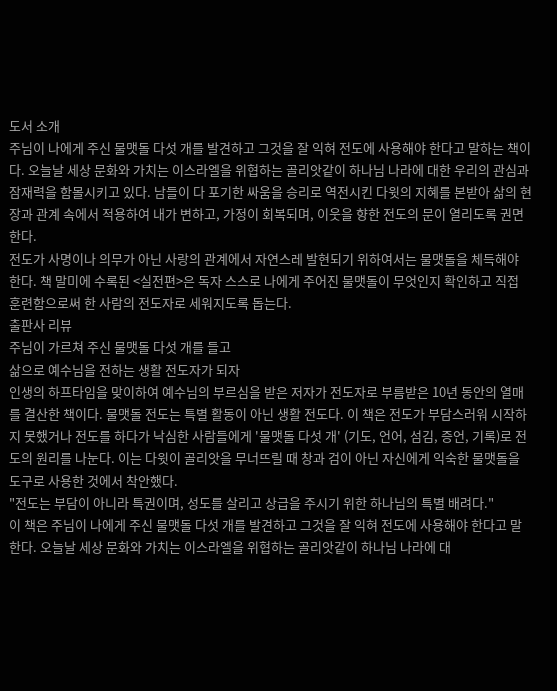도서 소개
주님이 나에게 주신 물맷돌 다섯 개를 발견하고 그것을 잘 익혀 전도에 사용해야 한다고 말하는 책이다. 오늘날 세상 문화와 가치는 이스라엘을 위협하는 골리앗같이 하나님 나라에 대한 우리의 관심과 잠재력을 함몰시키고 있다. 남들이 다 포기한 싸움을 승리로 역전시킨 다윗의 지혜를 본받아 삶의 현장과 관계 속에서 적용하여 내가 변하고, 가정이 회복되며, 이웃을 향한 전도의 문이 열리도록 권면한다.
전도가 사명이나 의무가 아닌 사랑의 관계에서 자연스레 발현되기 위하여서는 물맷돌을 체득해야 한다. 책 말미에 수록된 <실전편>은 독자 스스로 나에게 주어진 물맷돌이 무엇인지 확인하고 직접 훈련함으로써 한 사람의 전도자로 세워지도록 돕는다.
출판사 리뷰
주님이 가르쳐 주신 물맷돌 다섯 개를 들고
삶으로 예수님을 전하는 생활 전도자가 되자
인생의 하프타임을 맞이하여 예수님의 부르심을 받은 저자가 전도자로 부름받은 10년 동안의 열매를 결산한 책이다. 물맷돌 전도는 특별 활동이 아닌 생활 전도다. 이 책은 전도가 부담스러워 시작하지 못했거나 전도를 하다가 낙심한 사람들에게 '물맷돌 다섯 개' (기도, 언어, 섬김, 증언, 기록)로 전도의 원리를 나눈다. 이는 다윗이 골리앗을 무너뜨릴 때 창과 검이 아닌 자신에게 익숙한 물맷돌을 도구로 사용한 것에서 착안했다.
"전도는 부담이 아니라 특권이며, 성도를 살리고 상급을 주시기 위한 하나님의 특별 배려다."
이 책은 주님이 나에게 주신 물맷돌 다섯 개를 발견하고 그것을 잘 익혀 전도에 사용해야 한다고 말한다. 오늘날 세상 문화와 가치는 이스라엘을 위협하는 골리앗같이 하나님 나라에 대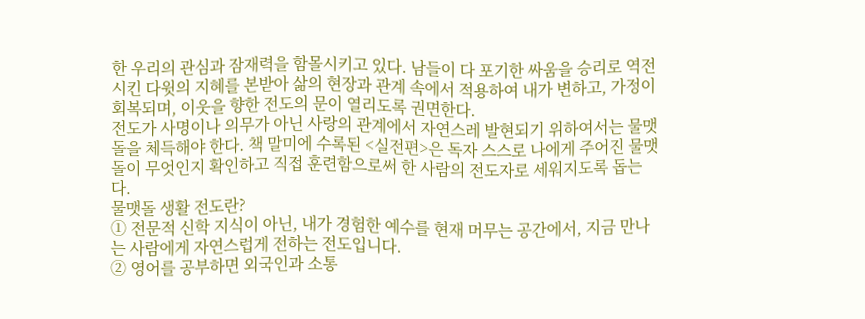한 우리의 관심과 잠재력을 함몰시키고 있다. 남들이 다 포기한 싸움을 승리로 역전시킨 다윗의 지혜를 본받아 삶의 현장과 관계 속에서 적용하여 내가 변하고, 가정이 회복되며, 이웃을 향한 전도의 문이 열리도록 권면한다.
전도가 사명이나 의무가 아닌 사랑의 관계에서 자연스레 발현되기 위하여서는 물맷돌을 체득해야 한다. 책 말미에 수록된 <실전편>은 독자 스스로 나에게 주어진 물맷돌이 무엇인지 확인하고 직접 훈련함으로써 한 사람의 전도자로 세워지도록 돕는다.
물맷돌 생활 전도란?
① 전문적 신학 지식이 아닌, 내가 경험한 예수를 현재 머무는 공간에서, 지금 만나는 사람에게 자연스럽게 전하는 전도입니다.
② 영어를 공부하면 외국인과 소통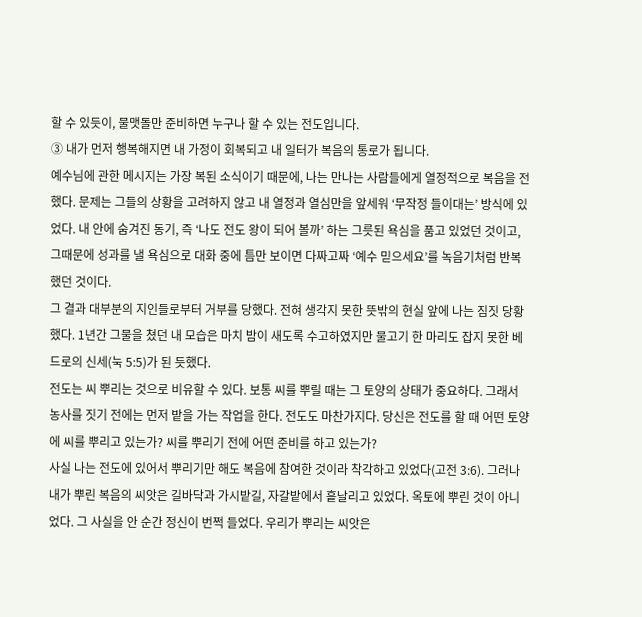할 수 있듯이, 물맷돌만 준비하면 누구나 할 수 있는 전도입니다.
③ 내가 먼저 행복해지면 내 가정이 회복되고 내 일터가 복음의 통로가 됩니다.
예수님에 관한 메시지는 가장 복된 소식이기 때문에, 나는 만나는 사람들에게 열정적으로 복음을 전했다. 문제는 그들의 상황을 고려하지 않고 내 열정과 열심만을 앞세워 ‘무작정 들이대는’ 방식에 있었다. 내 안에 숨겨진 동기, 즉 ‘나도 전도 왕이 되어 볼까’ 하는 그릇된 욕심을 품고 있었던 것이고, 그때문에 성과를 낼 욕심으로 대화 중에 틈만 보이면 다짜고짜 ‘예수 믿으세요’를 녹음기처럼 반복했던 것이다.
그 결과 대부분의 지인들로부터 거부를 당했다. 전혀 생각지 못한 뜻밖의 현실 앞에 나는 짐짓 당황했다. 1년간 그물을 쳤던 내 모습은 마치 밤이 새도록 수고하였지만 물고기 한 마리도 잡지 못한 베드로의 신세(눅 5:5)가 된 듯했다.
전도는 씨 뿌리는 것으로 비유할 수 있다. 보통 씨를 뿌릴 때는 그 토양의 상태가 중요하다. 그래서 농사를 짓기 전에는 먼저 밭을 가는 작업을 한다. 전도도 마찬가지다. 당신은 전도를 할 때 어떤 토양에 씨를 뿌리고 있는가? 씨를 뿌리기 전에 어떤 준비를 하고 있는가?
사실 나는 전도에 있어서 뿌리기만 해도 복음에 참여한 것이라 착각하고 있었다(고전 3:6). 그러나 내가 뿌린 복음의 씨앗은 길바닥과 가시밭길, 자갈밭에서 흩날리고 있었다. 옥토에 뿌린 것이 아니었다. 그 사실을 안 순간 정신이 번쩍 들었다. 우리가 뿌리는 씨앗은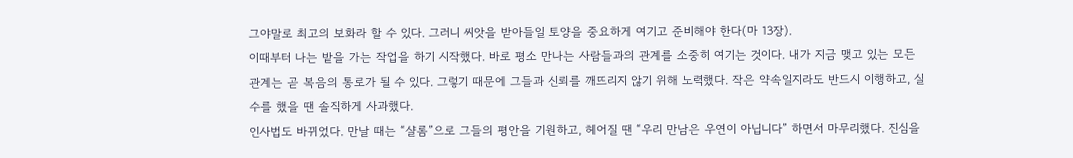그야말로 최고의 보화라 할 수 있다. 그러니 씨앗을 받아들일 토양을 중요하게 여기고 준비해야 한다(마 13장).
이때부터 나는 밭을 가는 작업을 하기 시작했다. 바로 평소 만나는 사람들과의 관계를 소중히 여기는 것이다. 내가 지금 맺고 있는 모든 관계는 곧 복음의 통로가 될 수 있다. 그렇기 때문에 그들과 신뢰를 깨뜨리지 않기 위해 노력했다. 작은 약속일지라도 반드시 이행하고, 실수를 했을 땐 솔직하게 사과했다.
인사법도 바뀌었다. 만날 때는 “샬롬”으로 그들의 평안을 기원하고, 헤어질 땐 “우리 만남은 우연이 아닙니다” 하면서 마무리했다. 진심을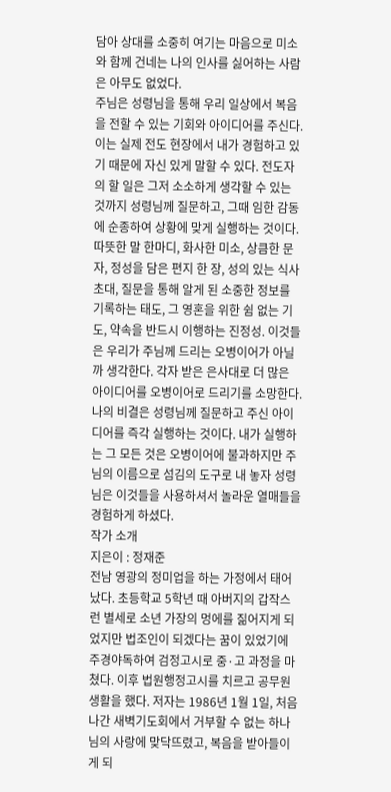담아 상대를 소중히 여기는 마음으로 미소와 함께 건네는 나의 인사를 싫어하는 사람은 아무도 없었다.
주님은 성령님을 통해 우리 일상에서 복음을 전할 수 있는 기회와 아이디어를 주신다. 이는 실제 전도 현장에서 내가 경험하고 있기 때문에 자신 있게 말할 수 있다. 전도자의 할 일은 그저 소소하게 생각할 수 있는 것까지 성령님께 질문하고, 그때 임한 감동에 순종하여 상황에 맞게 실행하는 것이다.
따뜻한 말 한마디, 화사한 미소, 상큼한 문자, 정성을 담은 편지 한 장, 성의 있는 식사 초대, 질문을 통해 알게 된 소중한 정보를 기록하는 태도, 그 영혼을 위한 쉼 없는 기도, 약속을 반드시 이행하는 진정성. 이것들은 우리가 주님께 드리는 오병이어가 아닐까 생각한다. 각자 받은 은사대로 더 많은 아이디어를 오병이어로 드리기를 소망한다.
나의 비결은 성령님께 질문하고 주신 아이디어를 즉각 실행하는 것이다. 내가 실행하는 그 모든 것은 오병이어에 불과하지만 주님의 이름으로 섬김의 도구로 내 놓자 성령님은 이것들을 사용하셔서 놀라운 열매들을 경험하게 하셨다.
작가 소개
지은이 : 정재준
전남 영광의 정미업을 하는 가정에서 태어났다. 초등학교 5학년 때 아버지의 갑작스런 별세로 소년 가장의 멍에를 짊어지게 되었지만 법조인이 되겠다는 꿈이 있었기에 주경야독하여 검정고시로 중·고 과정을 마쳤다. 이후 법원행정고시를 치르고 공무원 생활을 했다. 저자는 1986년 1월 1일, 처음 나간 새벽기도회에서 거부할 수 없는 하나님의 사랑에 맞닥뜨렸고, 복음을 받아들이게 되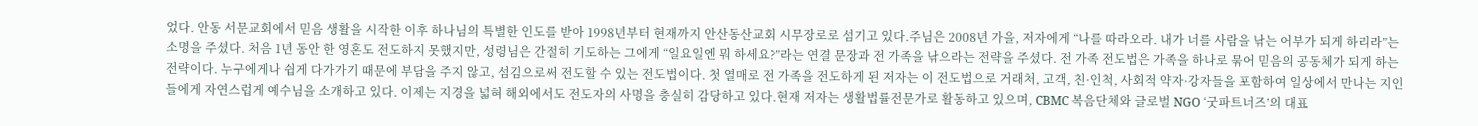었다. 안동 서문교회에서 믿음 생활을 시작한 이후 하나님의 특별한 인도를 받아 1998년부터 현재까지 안산동산교회 시무장로로 섬기고 있다.주님은 2008년 가을, 저자에게 “나를 따라오라. 내가 너를 사람을 낚는 어부가 되게 하리라”는 소명을 주셨다. 처음 1년 동안 한 영혼도 전도하지 못했지만, 성령님은 간절히 기도하는 그에게 “일요일엔 뭐 하세요?”라는 연결 문장과 전 가족을 낚으라는 전략을 주셨다. 전 가족 전도법은 가족을 하나로 묶어 믿음의 공동체가 되게 하는 전략이다. 누구에게나 쉽게 다가가기 때문에 부담을 주지 않고, 섬김으로써 전도할 수 있는 전도법이다. 첫 열매로 전 가족을 전도하게 된 저자는 이 전도법으로 거래처, 고객, 친·인척, 사회적 약자·강자들을 포함하여 일상에서 만나는 지인들에게 자연스럽게 예수님을 소개하고 있다. 이제는 지경을 넓혀 해외에서도 전도자의 사명을 충실히 감당하고 있다.현재 저자는 생활법률전문가로 활동하고 있으며, CBMC 복음단체와 글로벌 NGO ‘굿파트너즈’의 대표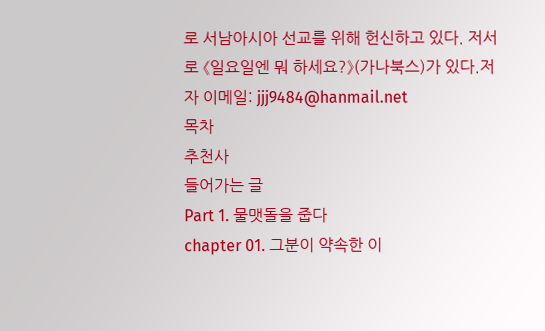로 서남아시아 선교를 위해 헌신하고 있다. 저서로 《일요일엔 뭐 하세요?》(가나북스)가 있다.저자 이메일: jjj9484@hanmail.net
목차
추천사
들어가는 글
Part 1. 물맷돌을 줍다
chapter 01. 그분이 약속한 이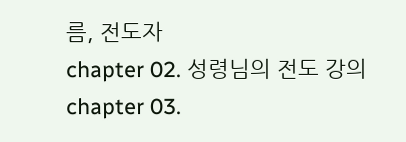름, 전도자
chapter 02. 성령님의 전도 강의
chapter 03.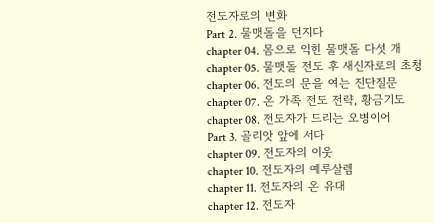전도자로의 변화
Part 2. 물맷돌을 던지다
chapter 04. 몸으로 익힌 물맷돌 다섯 개
chapter 05. 물맷돌 전도 후 새신자로의 초청
chapter 06. 전도의 문을 여는 진단질문
chapter 07. 온 가족 전도 전략, 황금기도
chapter 08. 전도자가 드리는 오병이어
Part 3. 골리앗 앞에 서다
chapter 09. 전도자의 이웃
chapter 10. 전도자의 예루살렘
chapter 11. 전도자의 온 유대
chapter 12. 전도자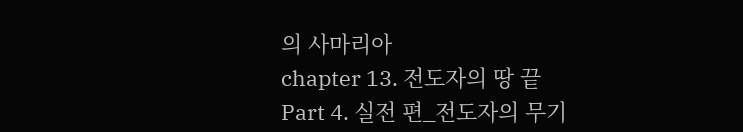의 사마리아
chapter 13. 전도자의 땅 끝
Part 4. 실전 편_전도자의 무기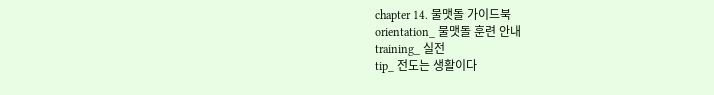chapter 14. 물맷돌 가이드북
orientation_ 물맷돌 훈련 안내
training_ 실전
tip_ 전도는 생활이다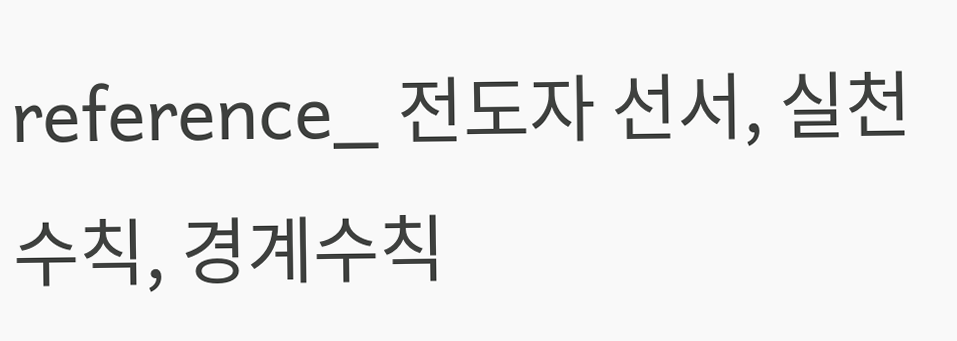reference_ 전도자 선서, 실천수칙, 경계수칙